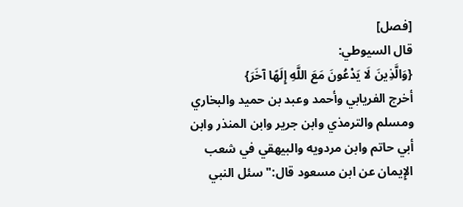[فصل]
قال السيوطي:
{وَالَّذِينَ لَا يَدْعُونَ مَعَ اللَّهِ إِلَهًا آخَرَ}
أخرج الفريابي وأحمد وعبد بن حميد والبخاري ومسلم والترمذي وابن جرير وابن المنذر وابن أبي حاتم وابن مردويه والبيهقي في شعب الإِيمان عن ابن مسعود قال:"سئل النبي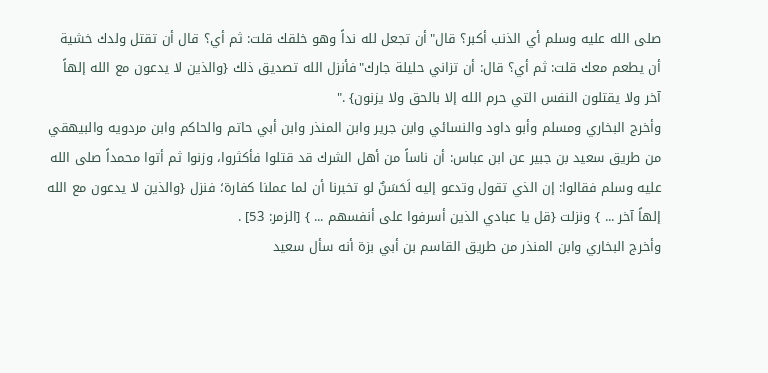صلى الله عليه وسلم أي الذنب أكبر؟ قال"أن تجعل لله نداً وهو خلقك قلت: ثم أي؟ قال أن تقتل ولدك خشية أن يطعم معك قلت: ثم أي؟ قال: أن تزاني حليلة جارك"فأنزل الله تصديق ذلك {والذين لا يدعون مع الله إلهاً آخر ولا يقتلون النفس التي حرم الله إلا بالحق ولا يزنون} ."
وأخرج البخاري ومسلم وأبو داود والنسائي وابن جرير وابن المنذر وابن أبي حاتم والحاكم وابن مردويه والبيهقي من طريق سعيد بن جبير عن ابن عباس: أن ناساً من أهل الشرك قد قتلوا فأكثروا، وزنوا ثم أتوا محمداً صلى الله عليه وسلم فقالوا: إن الذي تقول وتدعو إليه لَحَسَنٌ لو تخبرنا أن لما عملنا كفارة؛ فنزل {والذين لا يدعون مع الله إلهاً آخر ... } ونزلت {قل يا عبادي الذين أسرفوا على أنفسهم ... } [الزمر: 53] .
وأخرج البخاري وابن المنذر من طريق القاسم بن أبي بزة أنه سأل سعيد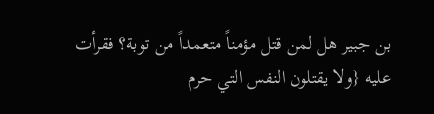بن جبير هل لمن قتل مؤمناً متعمداً من توبة؟ فقرأت عليه {ولا يقتلون النفس التي حرم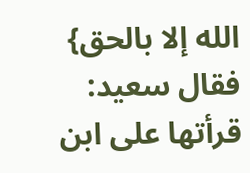الله إلا بالحق} فقال سعيد: قرأتها على ابن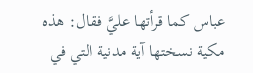عباس كما قرأتها عليَّ فقال: هذه مكية نسختها آية مدنية التي في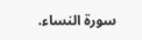سورة النساء.